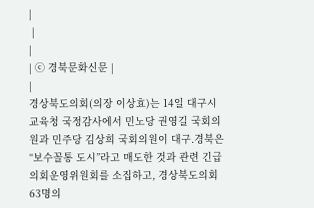|
 |
|
| ⓒ 경북문화신문 |
|
경상북도의회(의장 이상효)는 14일 대구시 교육청 국정감사에서 민노당 권영길 국회의원과 민주당 김상희 국회의원이 대구․경북은 “보수꼴통 도시”라고 매도한 것과 관련 긴급 의회운영위원회를 소집하고, 경상북도의회 63명의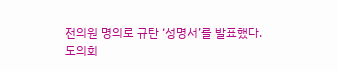전의원 명의로 규탄 ‘성명서’를 발표했다.
도의회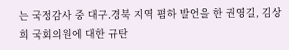는 국정감사 중 대구․경북 지역 폄하 발언을 한 권영길, 김상희 국회의원에 대한 규탄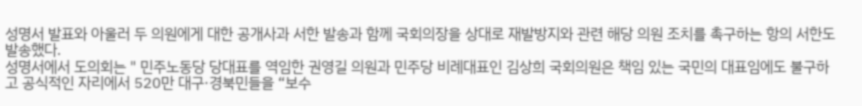성명서 발표와 아울러 두 의원에게 대한 공개사과 서한 발송과 함께 국회의장을 상대로 재발방지와 관련 해당 의원 조치를 촉구하는 항의 서한도 발송했다.
성명서에서 도의회는 " 민주노동당 당대표를 역임한 권영길 의원과 민주당 비례대표인 김상희 국회의원은 책임 있는 국민의 대표임에도 불구하고 공식적인 자리에서 520만 대구·경북민들을 “보수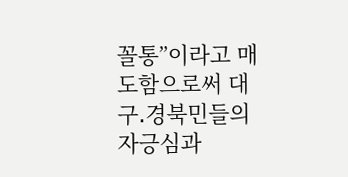꼴통”이라고 매도함으로써 대구․경북민들의 자긍심과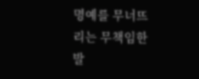명예를 무너뜨리는 무책임한 발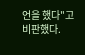언을 했다"고 비판했다.